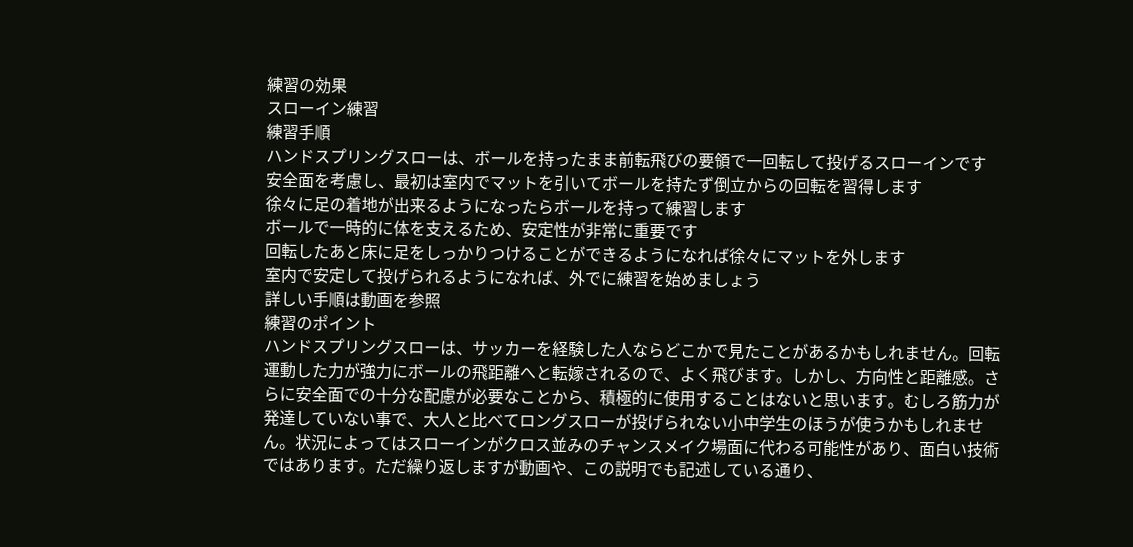練習の効果
スローイン練習
練習手順
ハンドスプリングスローは、ボールを持ったまま前転飛びの要領で一回転して投げるスローインです
安全面を考慮し、最初は室内でマットを引いてボールを持たず倒立からの回転を習得します
徐々に足の着地が出来るようになったらボールを持って練習します
ボールで一時的に体を支えるため、安定性が非常に重要です
回転したあと床に足をしっかりつけることができるようになれば徐々にマットを外します
室内で安定して投げられるようになれば、外でに練習を始めましょう
詳しい手順は動画を参照
練習のポイント
ハンドスプリングスローは、サッカーを経験した人ならどこかで見たことがあるかもしれません。回転運動した力が強力にボールの飛距離へと転嫁されるので、よく飛びます。しかし、方向性と距離感。さらに安全面での十分な配慮が必要なことから、積極的に使用することはないと思います。むしろ筋力が発達していない事で、大人と比べてロングスローが投げられない小中学生のほうが使うかもしれません。状況によってはスローインがクロス並みのチャンスメイク場面に代わる可能性があり、面白い技術ではあります。ただ繰り返しますが動画や、この説明でも記述している通り、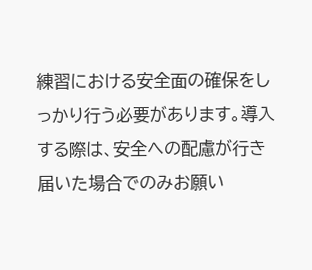練習における安全面の確保をしっかり行う必要があります。導入する際は、安全への配慮が行き届いた場合でのみお願い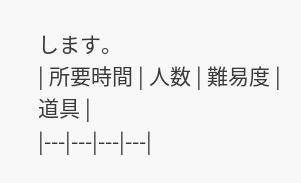します。
| 所要時間 | 人数 | 難易度 | 道具 |
|---|---|---|---|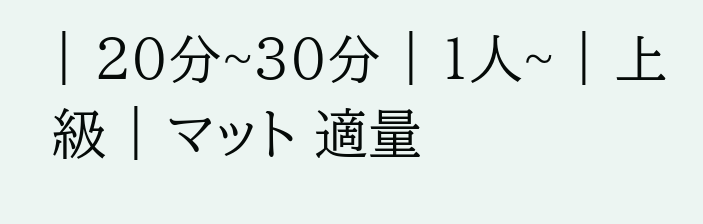| 20分~30分 | 1人~ | 上級 | マット 適量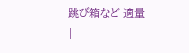跳び箱など 適量 |